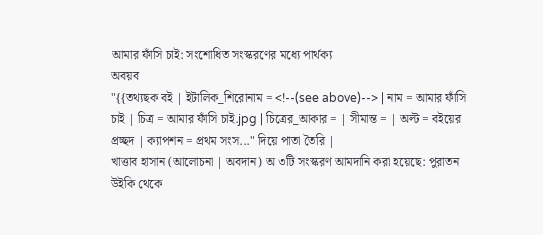আমার ফাঁসি চাই: সংশোধিত সংস্করণের মধ্যে পার্থক্য
অবয়ব
"{{তথ্যছক বই | ইটালিক_শিরোনাম = <!--(see above)--> | নাম = আমার ফাঁসি চাই | চিত্র = আমার ফাঁসি চাই.jpg | চিত্রের_আকার = | সীমান্ত = | অল্ট = বইয়ের প্রচ্ছদ | ক্যাপশন = প্রথম সংস..." দিয়ে পাতা তৈরি |
খাত্তাব হাসান (আলোচনা | অবদান) অ ৩টি সংস্করণ আমদানি করা হয়েছে: পুরাতন উইকি থেকে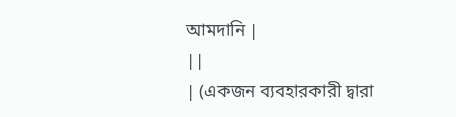আমদানি |
||
| (একজন ব্যবহারকারী দ্বারা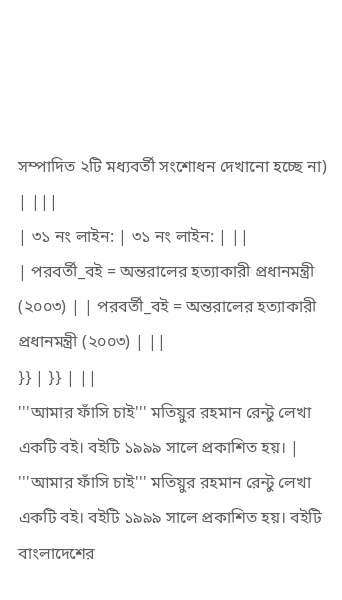সম্পাদিত ২টি মধ্যবর্তী সংশোধন দেখানো হচ্ছে না) | |||
| ৩১ নং লাইন: | ৩১ নং লাইন: | ||
| পরবর্তী_বই = অন্তরালের হত্যাকারী প্রধানমন্ত্রী (২০০৩) | | পরবর্তী_বই = অন্তরালের হত্যাকারী প্রধানমন্ত্রী (২০০৩) | ||
}} | }} | ||
'''আমার ফাঁসি চাই''' মতিয়ুর রহমান রেন্টু লেখা একটি বই। বইটি ১৯৯৯ সালে প্রকাশিত হয়। | '''আমার ফাঁসি চাই''' মতিয়ুর রহমান রেন্টু লেখা একটি বই। বইটি ১৯৯৯ সালে প্রকাশিত হয়। বইটি বাংলাদেশের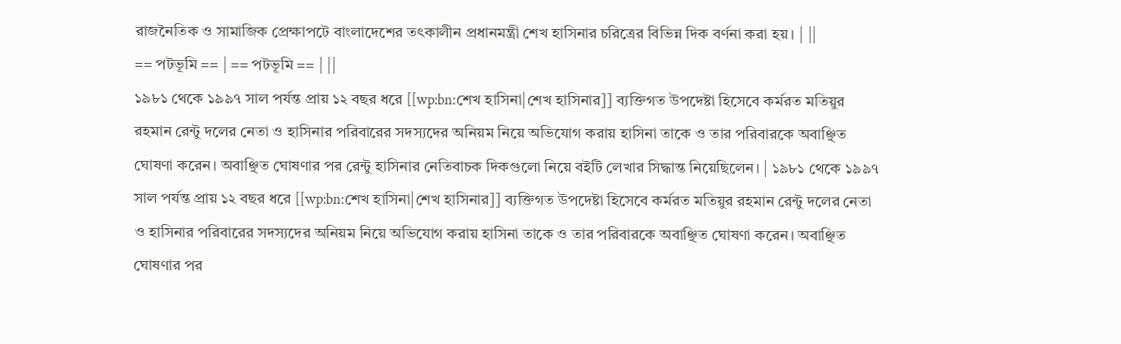রাজনৈতিক ও সামাজিক প্রেক্ষাপটে বাংলাদেশের তৎকালীন প্রধানমন্ত্রী শেখ হাসিনার চরিত্রের বিভিন্ন দিক বর্ণনা করা হয়। | ||
== পটভূমি == | == পটভূমি == | ||
১৯৮১ থেকে ১৯৯৭ সাল পর্যন্ত প্রায় ১২ বছর ধরে [[wp:bn:শেখ হাসিনা|শেখ হাসিনার]] ব্যক্তিগত উপদেষ্টা হিসেবে কর্মরত মতিয়ুর রহমান রেন্টু দলের নেতা ও হাসিনার পরিবারের সদস্যদের অনিয়ম নিয়ে অভিযোগ করায় হাসিনা তাকে ও তার পরিবারকে অবাঞ্ছিত ঘোষণা করেন। অবাঞ্ছিত ঘোষণার পর রেন্টু হাসিনার নেতিবাচক দিকগুলো নিয়ে বইটি লেখার সিদ্ধান্ত নিয়েছিলেন। | ১৯৮১ থেকে ১৯৯৭ সাল পর্যন্ত প্রায় ১২ বছর ধরে [[wp:bn:শেখ হাসিনা|শেখ হাসিনার]] ব্যক্তিগত উপদেষ্টা হিসেবে কর্মরত মতিয়ুর রহমান রেন্টু দলের নেতা ও হাসিনার পরিবারের সদস্যদের অনিয়ম নিয়ে অভিযোগ করায় হাসিনা তাকে ও তার পরিবারকে অবাঞ্ছিত ঘোষণা করেন। অবাঞ্ছিত ঘোষণার পর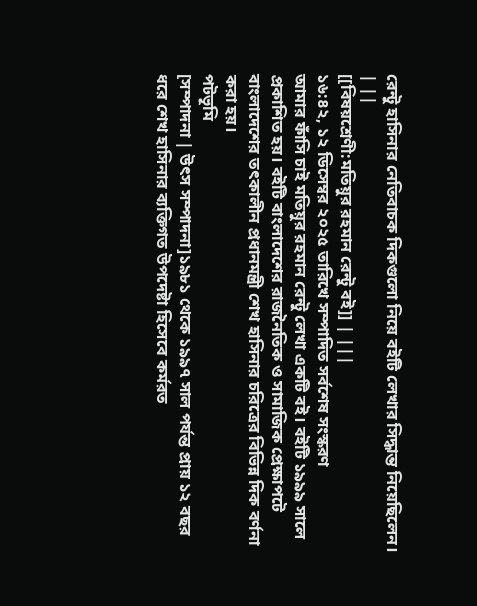রেন্টু হাসিনার নেতিবাচক দিকগুলো নিয়ে বইটি লেখার সিদ্ধান্ত নিয়েছিলেন। | ||
[[বিষয়শ্রেণী:মতিয়ুর রহমান রেন্টু বই]] | |||
১৬:৪২, ১২ ডিসেম্বর ২০২৫ তারিখে সম্পাদিত সর্বশেষ সংস্করণ
আমার ফাঁসি চাই মতিয়ুর রহমান রেন্টু লেখা একটি বই। বইটি ১৯৯৯ সালে প্রকাশিত হয়। বইটি বাংলাদেশের রাজনৈতিক ও সামাজিক প্রেক্ষাপটে বাংলাদেশের তৎকালীন প্রধানমন্ত্রী শেখ হাসিনার চরিত্রের বিভিন্ন দিক বর্ণনা করা হয়।
পটভূমি
[সম্পাদনা | উৎস সম্পাদনা]১৯৮১ থেকে ১৯৯৭ সাল পর্যন্ত প্রায় ১২ বছর ধরে শেখ হাসিনার ব্যক্তিগত উপদেষ্টা হিসেবে কর্মরত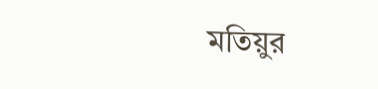মতিয়ুর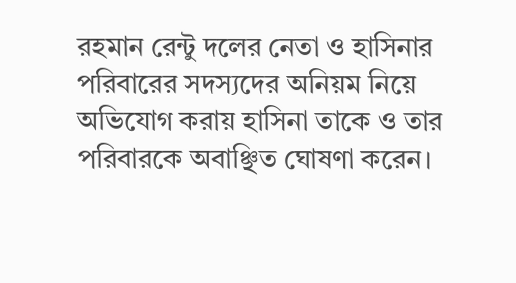রহমান রেন্টু দলের নেতা ও হাসিনার পরিবারের সদস্যদের অনিয়ম নিয়ে অভিযোগ করায় হাসিনা তাকে ও তার পরিবারকে অবাঞ্ছিত ঘোষণা করেন।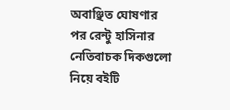অবাঞ্ছিত ঘোষণার পর রেন্টু হাসিনার নেতিবাচক দিকগুলো নিয়ে বইটি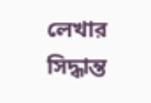লেখার সিদ্ধান্ত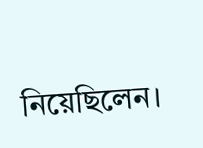নিয়েছিলেন।